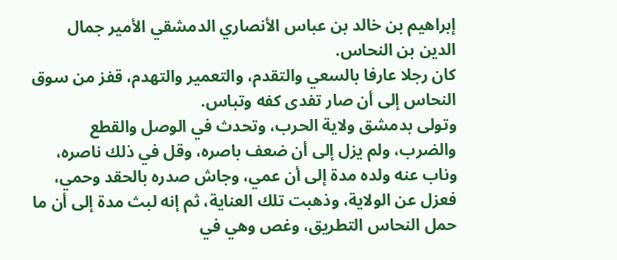إبراهيم بن خالد بن عباس الأنصاري الدمشقي الأمير جمال الدين بن النحاس.
كان رجلا عارفا بالسعي والتقدم، والتعمير والتهدم، قفز من سوق النحاس إلى أن صار تفدى كفه وتباس.
وتولى بدمشق ولاية الحرب، وتحدث في الوصل والقطع والضرب، ولم يزل إلى أن ضعف باصره، وقل في ذلك ناصره، وناب عنه ولده مدة إلى أن عمي، وجاش صدره بالحقد وحمي، فعزل عن الولاية، وذهبت تلك العناية، ثم إنه لبث مدة إلى أن ما حمل النحاس التطريق، وغص وهي في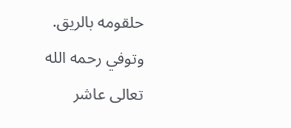حلقومه بالريق.
وتوفي رحمه الله تعالى عاشر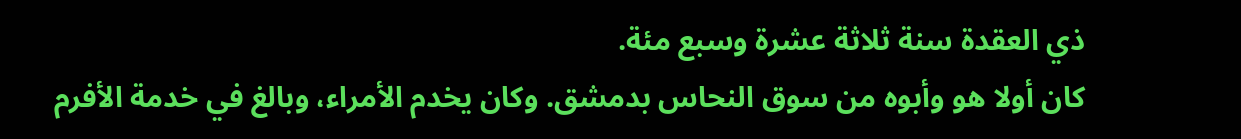ذي العقدة سنة ثلاثة عشرة وسبع مئة.
كان أولا هو وأبوه من سوق النحاس بدمشق. وكان يخدم الأمراء، وبالغ في خدمة الأفرم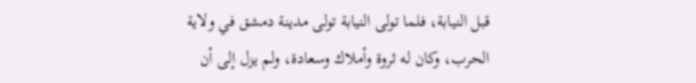قبل النيابة، فلما تولى النيابة تولى مدينة دمشق في ولاية الحرب، وكان له ثروة وأملاك وسعادة، ولم يزل إلى أن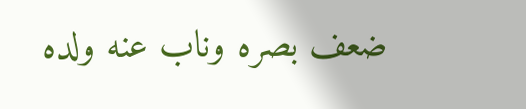ضعف بصره وناب عنه ولده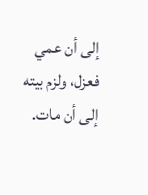إلى أن عمي فعزل، ولزم بيته إلى أن مات.